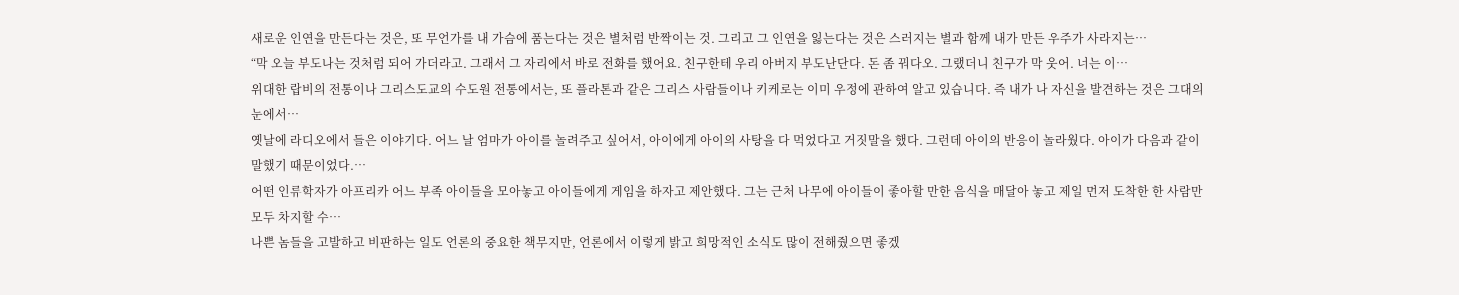새로운 인연을 만든다는 것은, 또 무언가를 내 가슴에 품는다는 것은 별처럼 반짝이는 것. 그리고 그 인연을 잃는다는 것은 스러지는 별과 함께 내가 만든 우주가 사라지는…
“막 오늘 부도나는 것처럼 되어 가더라고. 그래서 그 자리에서 바로 전화를 했어요. 친구한테 우리 아버지 부도난단다. 돈 좀 꿔다오. 그랬더니 친구가 막 웃어. 너는 이…
위대한 랍비의 전통이나 그리스도교의 수도원 전통에서는, 또 플라톤과 같은 그리스 사람들이나 키케로는 이미 우정에 관하여 알고 있습니다. 즉 내가 나 자신을 발견하는 것은 그대의 눈에서…
옛날에 라디오에서 들은 이야기다. 어느 날 엄마가 아이를 놀려주고 싶어서, 아이에게 아이의 사탕을 다 먹었다고 거짓말을 했다. 그런데 아이의 반응이 놀라웠다. 아이가 다음과 같이 말했기 때문이었다.…
어떤 인류학자가 아프리카 어느 부족 아이들을 모아놓고 아이들에게 게임을 하자고 제안했다. 그는 근처 나무에 아이들이 좋아할 만한 음식을 매달아 놓고 제일 먼저 도착한 한 사람만 모두 차지할 수…
나쁜 놈들을 고발하고 비판하는 일도 언론의 중요한 책무지만, 언론에서 이렇게 밝고 희망적인 소식도 많이 전해줬으면 좋겠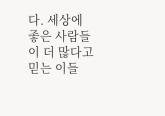다. 세상에 좋은 사람들이 더 많다고 믿는 이들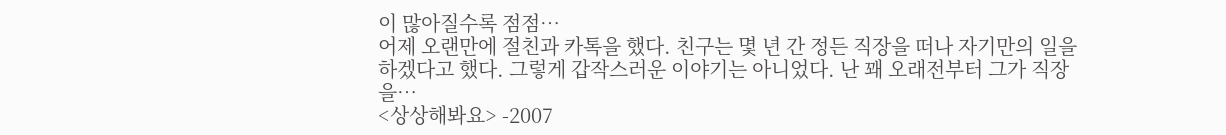이 많아질수록 점점…
어제 오랜만에 절친과 카톡을 했다. 친구는 몇 년 간 정든 직장을 떠나 자기만의 일을 하겠다고 했다. 그렇게 갑작스러운 이야기는 아니었다. 난 꽤 오래전부터 그가 직장을…
<상상해봐요> -2007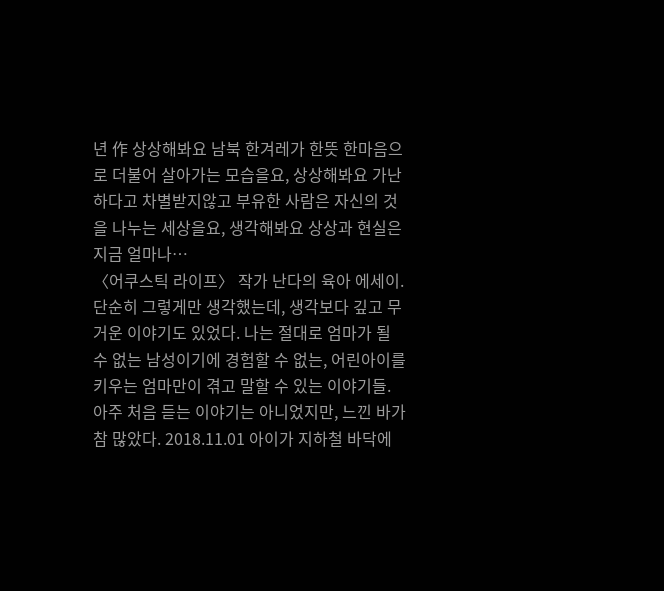년 作 상상해봐요 남북 한겨레가 한뜻 한마음으로 더불어 살아가는 모습을요, 상상해봐요 가난하다고 차별받지않고 부유한 사람은 자신의 것을 나누는 세상을요, 생각해봐요 상상과 현실은 지금 얼마나…
〈어쿠스틱 라이프〉 작가 난다의 육아 에세이. 단순히 그렇게만 생각했는데, 생각보다 깊고 무거운 이야기도 있었다. 나는 절대로 엄마가 될 수 없는 남성이기에 경험할 수 없는, 어린아이를 키우는 엄마만이 겪고 말할 수 있는 이야기들. 아주 처음 듣는 이야기는 아니었지만, 느낀 바가 참 많았다. 2018.11.01 아이가 지하철 바닥에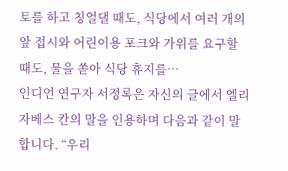토를 하고 칭얼댈 때도, 식당에서 여러 개의 앞 접시와 어린이용 포크와 가위를 요구할 때도, 물을 쏟아 식당 휴지를…
인디언 연구자 서정록은 자신의 글에서 엘리자베스 칸의 말을 인용하며 다음과 같이 말합니다. “우리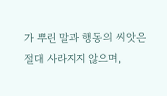가 뿌린 말과 행동의 씨앗은 절대 사라지지 않으며,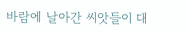바람에 날아간 씨앗들이 대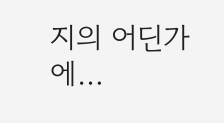지의 어딘가에…